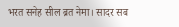भरत सनेह सील ब्रत नेमा। सादर सब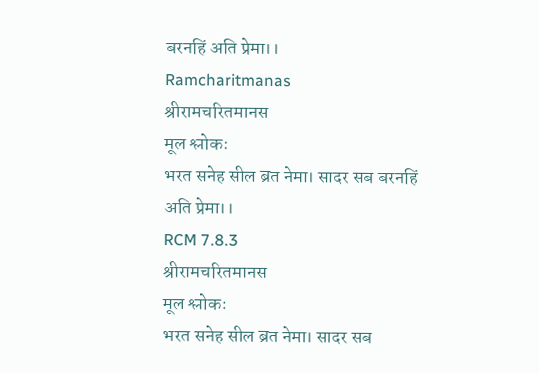बरनहिं अति प्रेमा।।
Ramcharitmanas
श्रीरामचरितमानस
मूल श्लोकः
भरत सनेह सील ब्रत नेमा। सादर सब बरनहिं अति प्रेमा।।
RCM 7.8.3
श्रीरामचरितमानस
मूल श्लोकः
भरत सनेह सील ब्रत नेमा। सादर सब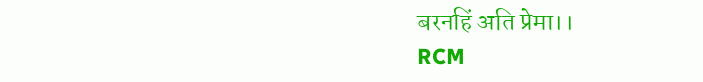बरनहिं अति प्रेमा।।
RCM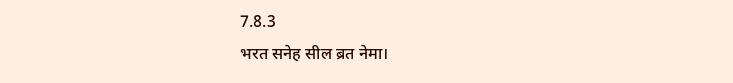7.8.3
भरत सनेह सील ब्रत नेमा।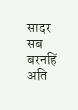सादर सब बरनहिं अति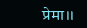प्रेमा।।